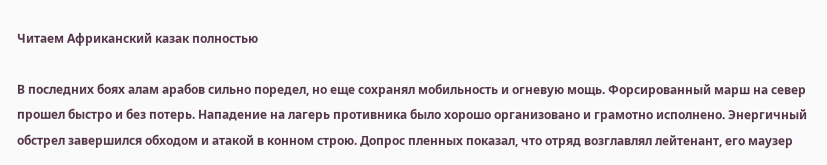Читаем Африканский казак полностью

В последних боях алам арабов сильно поредел, но еще сохранял мобильность и огневую мощь. Форсированный марш на север прошел быстро и без потерь. Нападение на лагерь противника было хорошо организовано и грамотно исполнено. Энергичный обстрел завершился обходом и атакой в конном строю. Допрос пленных показал, что отряд возглавлял лейтенант, его маузер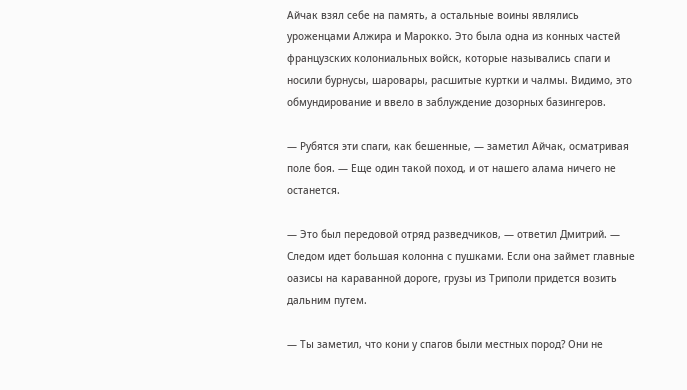Айчак взял себе на память, а остальные воины являлись уроженцами Алжира и Марокко. Это была одна из конных частей французских колониальных войск, которые назывались спаги и носили бурнусы, шаровары, расшитые куртки и чалмы. Видимо, это обмундирование и ввело в заблуждение дозорных базингеров.

— Рубятся эти спаги, как бешенные, — заметил Айчак, осматривая поле боя. — Еще один такой поход, и от нашего алама ничего не останется.

— Это был передовой отряд разведчиков, — ответил Дмитрий. — Следом идет большая колонна с пушками. Если она займет главные оазисы на караванной дороге, грузы из Триполи придется возить дальним путем.

— Ты заметил, что кони у спагов были местных пород? Они не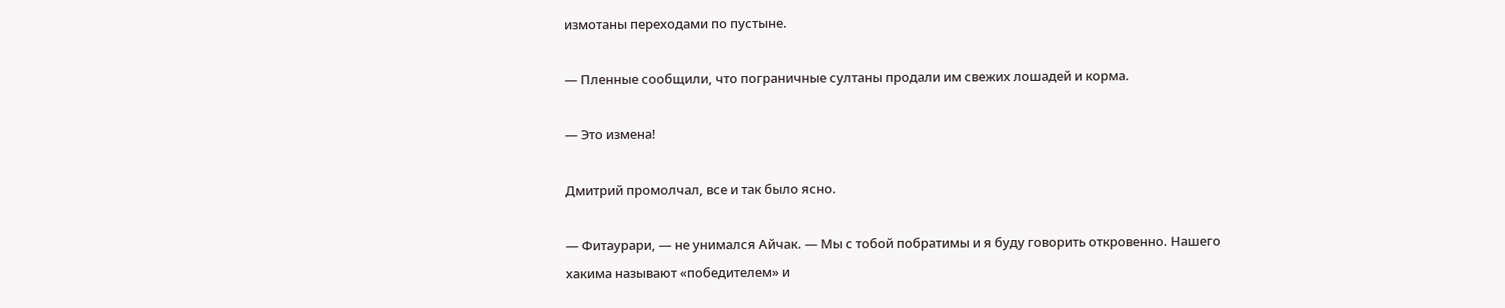измотаны переходами по пустыне.

— Пленные сообщили, что пограничные султаны продали им свежих лошадей и корма.

— Это измена!

Дмитрий промолчал, все и так было ясно.

— Фитаурари, — не унимался Айчак. — Мы с тобой побратимы и я буду говорить откровенно. Нашего хакима называют «победителем» и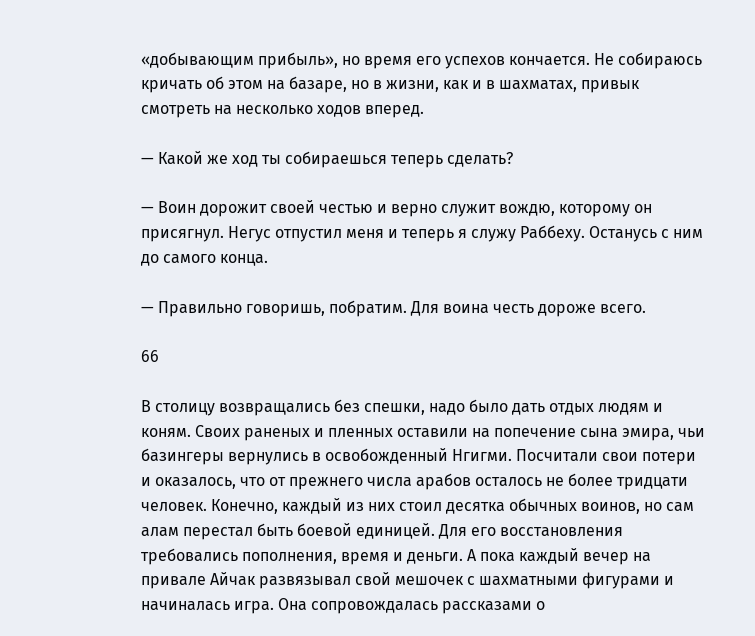«добывающим прибыль», но время его успехов кончается. Не собираюсь кричать об этом на базаре, но в жизни, как и в шахматах, привык смотреть на несколько ходов вперед.

— Какой же ход ты собираешься теперь сделать?

— Воин дорожит своей честью и верно служит вождю, которому он присягнул. Негус отпустил меня и теперь я служу Раббеху. Останусь с ним до самого конца.

— Правильно говоришь, побратим. Для воина честь дороже всего.

66

В столицу возвращались без спешки, надо было дать отдых людям и коням. Своих раненых и пленных оставили на попечение сына эмира, чьи базингеры вернулись в освобожденный Нгигми. Посчитали свои потери и оказалось, что от прежнего числа арабов осталось не более тридцати человек. Конечно, каждый из них стоил десятка обычных воинов, но сам алам перестал быть боевой единицей. Для его восстановления требовались пополнения, время и деньги. А пока каждый вечер на привале Айчак развязывал свой мешочек с шахматными фигурами и начиналась игра. Она сопровождалась рассказами о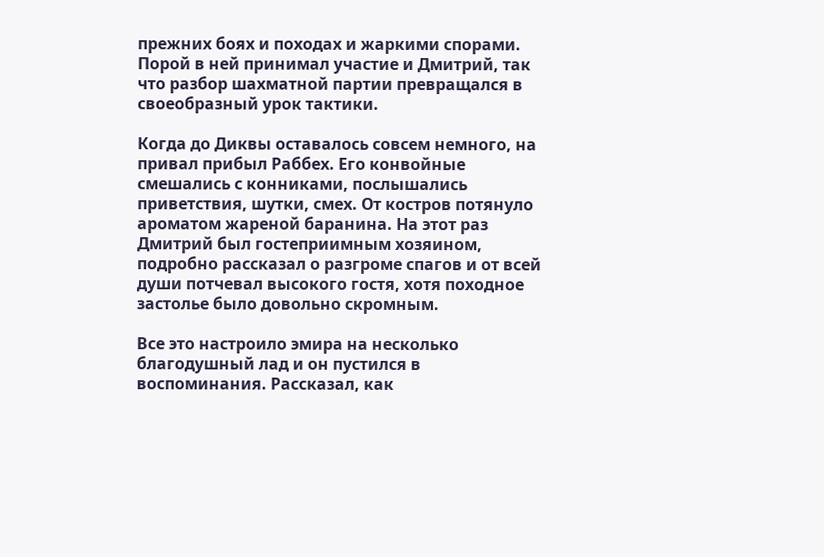прежних боях и походах и жаркими спорами. Порой в ней принимал участие и Дмитрий, так что разбор шахматной партии превращался в своеобразный урок тактики.

Когда до Диквы оставалось совсем немного, на привал прибыл Раббех. Его конвойные смешались с конниками, послышались приветствия, шутки, смех. От костров потянуло ароматом жареной баранина. На этот раз Дмитрий был гостеприимным хозяином, подробно рассказал о разгроме спагов и от всей души потчевал высокого гостя, хотя походное застолье было довольно скромным.

Все это настроило эмира на несколько благодушный лад и он пустился в воспоминания. Рассказал, как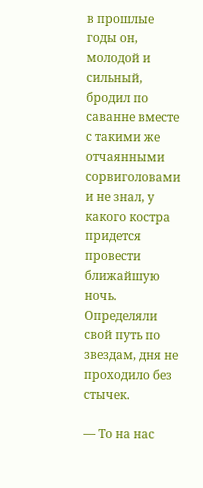в прошлые годы он, молодой и сильный, бродил по саванне вместе с такими же отчаянными сорвиголовами и не знал, у какого костра придется провести ближайшую ночь. Определяли свой путь по звездам, дня не проходило без стычек.

— То на нас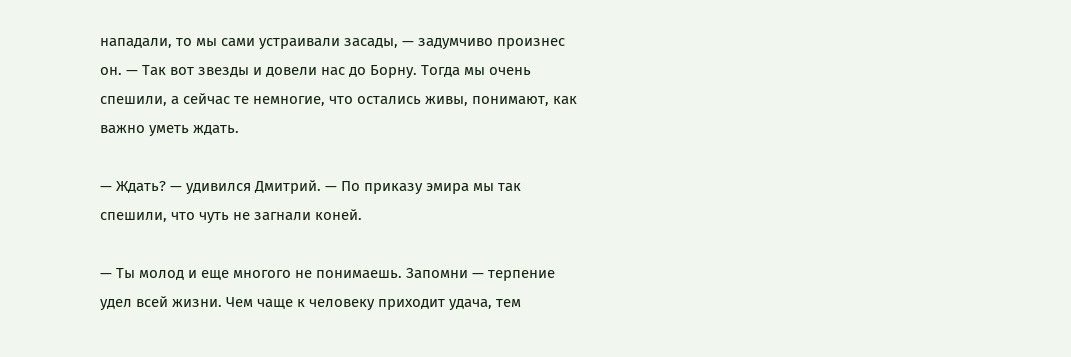нападали, то мы сами устраивали засады, — задумчиво произнес он. — Так вот звезды и довели нас до Борну. Тогда мы очень спешили, а сейчас те немногие, что остались живы, понимают, как важно уметь ждать.

— Ждать? — удивился Дмитрий. — По приказу эмира мы так спешили, что чуть не загнали коней.

— Ты молод и еще многого не понимаешь. Запомни — терпение удел всей жизни. Чем чаще к человеку приходит удача, тем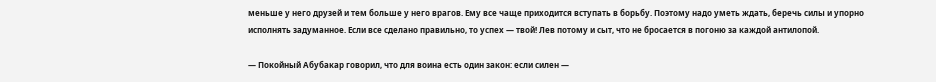меньше у него друзей и тем больше у него врагов. Ему все чаще приходится вступать в борьбу. Поэтому надо уметь ждать, беречь силы и упорно исполнять задуманное. Если все сделано правильно, то успех — твой! Лев потому и сыт, что не бросается в погоню за каждой антилопой.

— Покойный Абубакар говорил, что для воина есть один закон: если силен —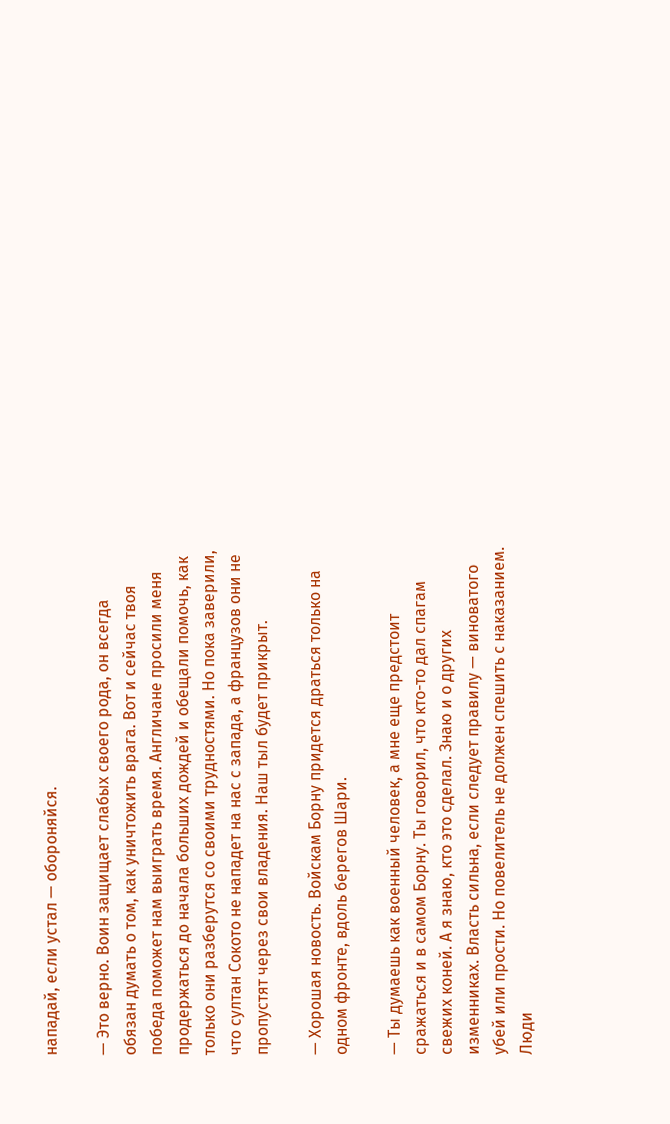нападай, если устал — обороняйся.

— Это верно. Воин защищает слабых своего рода, он всегда обязан думать о том, как уничтожить врага. Вот и сейчас твоя победа поможет нам выиграть время. Англичане просили меня продержаться до начала больших дождей и обещали помочь, как только они разберутся со своими трудностями. Но пока заверили, что султан Сокото не нападет на нас с запада, а французов они не пропустят через свои владения. Наш тыл будет прикрыт.

— Хорошая новость. Войскам Борну придется драться только на одном фронте, вдоль берегов Шари.

— Ты думаешь как военный человек, а мне еще предстоит сражаться и в самом Борну. Ты говорил, что кто-то дал спагам свежих коней. А я знаю, кто это сделал. Знаю и о других изменниках. Власть сильна, если следует правилу — виноватого убей или прости. Но повелитель не должен спешить с наказанием. Люди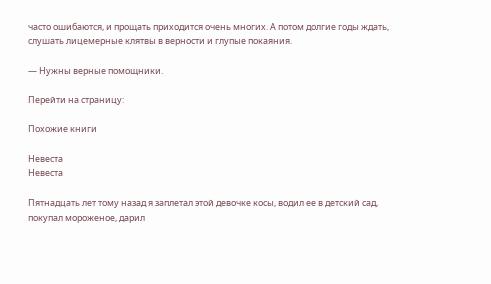часто ошибаются, и прощать приходится очень многих. А потом долгие годы ждать, слушать лицемерные клятвы в верности и глупые покаяния.

— Нужны верные помощники.

Перейти на страницу:

Похожие книги

Невеста
Невеста

Пятнадцать лет тому назад я заплетал этой девочке косы, водил ее в детский сад, покупал мороженое, дарил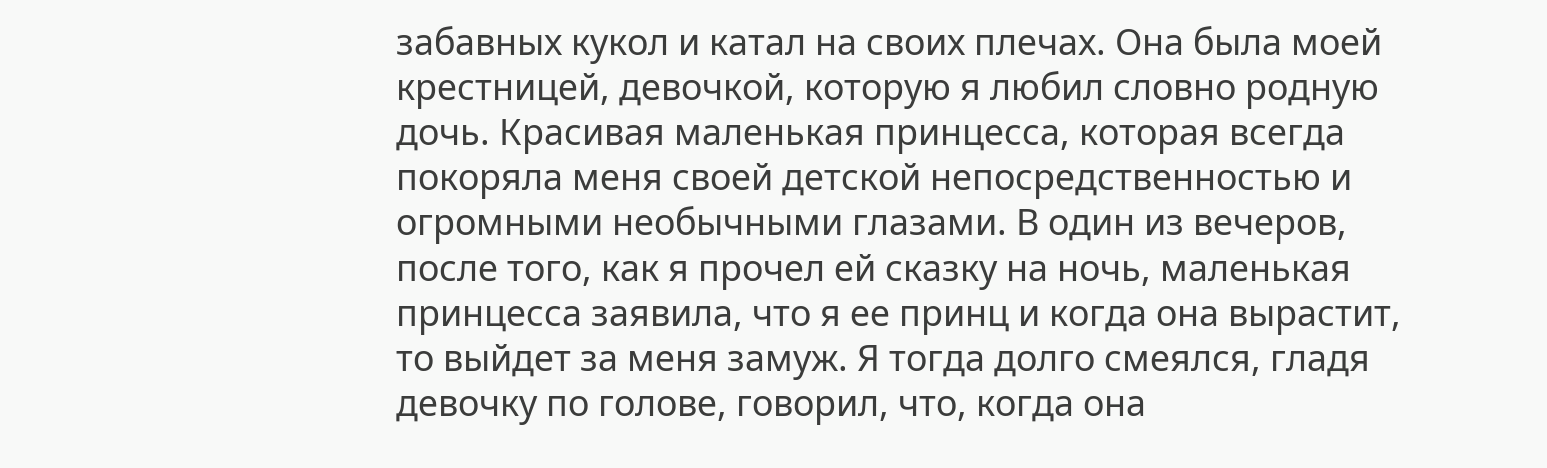забавных кукол и катал на своих плечах. Она была моей крестницей, девочкой, которую я любил словно родную дочь. Красивая маленькая принцесса, которая всегда покоряла меня своей детской непосредственностью и огромными необычными глазами. В один из вечеров, после того, как я прочел ей сказку на ночь, маленькая принцесса заявила, что я ее принц и когда она вырастит, то выйдет за меня замуж. Я тогда долго смеялся, гладя девочку по голове, говорил, что, когда она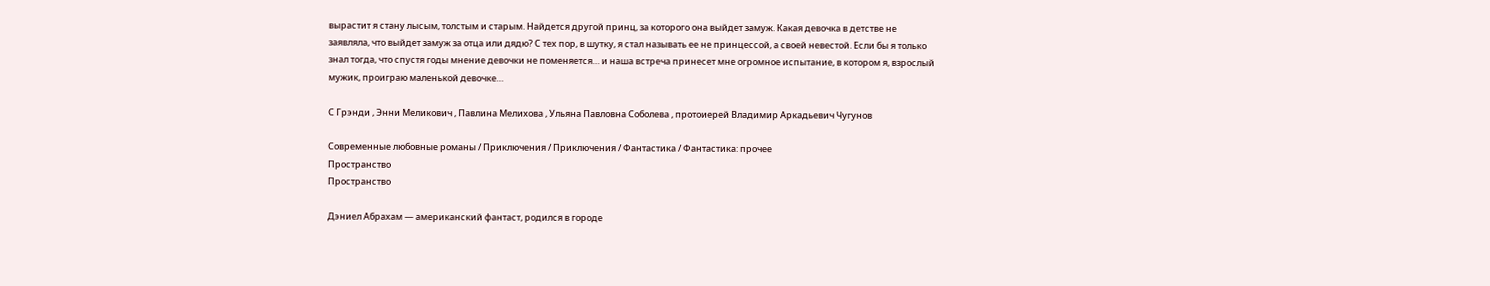вырастит я стану лысым, толстым и старым. Найдется другой принц, за которого она выйдет замуж. Какая девочка в детстве не заявляла, что выйдет замуж за отца или дядю? С тех пор, в шутку, я стал называть ее не принцессой, а своей невестой. Если бы я только знал тогда, что спустя годы мнение девочки не поменяется… и наша встреча принесет мне огромное испытание, в котором я, взрослый мужик, проиграю маленькой девочке…

С Грэнди , Энни Меликович , Павлина Мелихова , Ульяна Павловна Соболева , протоиерей Владимир Аркадьевич Чугунов

Современные любовные романы / Приключения / Приключения / Фантастика / Фантастика: прочее
Пространство
Пространство

Дэниел Абрахам — американский фантаст, родился в городе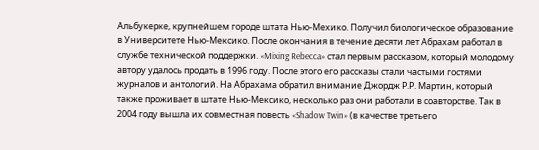Альбукерке, крупнейшем городе штата Нью-Мехико. Получил биологическое образование в Университете Нью-Мексико. После окончания в течение десяти лет Абрахам работал в службе технической поддержки. «Mixing Rebecca» стал первым рассказом, который молодому автору удалось продать в 1996 году. После этого его рассказы стали частыми гостями журналов и антологий. На Абрахама обратил внимание Джордж Р.Р. Мартин, который также проживает в штате Нью-Мексико, несколько раз они работали в соавторстве. Так в 2004 году вышла их совместная повесть «Shadow Twin» (в качестве третьего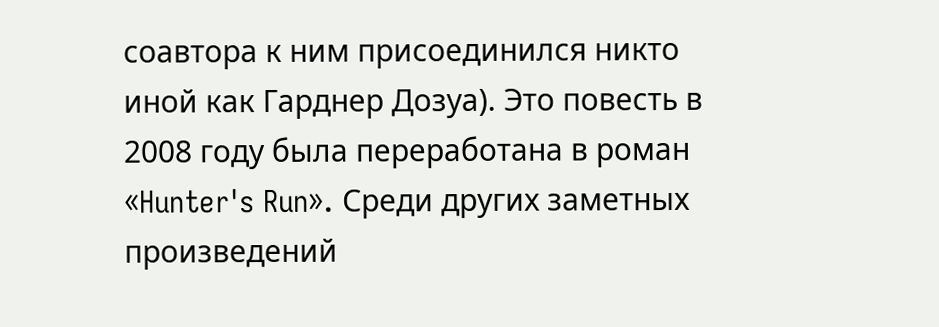соавтора к ним присоединился никто иной как Гарднер Дозуа). Это повесть в 2008 году была переработана в роман «Hunter's Run». Среди других заметных произведений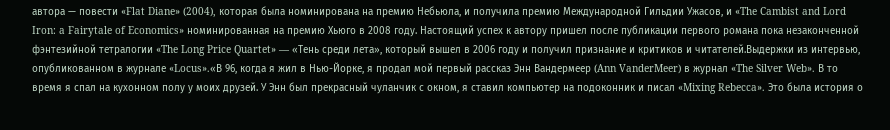автора — повести «Flat Diane» (2004), которая была номинирована на премию Небьюла, и получила премию Международной Гильдии Ужасов, и «The Cambist and Lord Iron: a Fairytale of Economics» номинированная на премию Хьюго в 2008 году. Настоящий успех к автору пришел после публикации первого романа пока незаконченной фэнтезийной тетралогии «The Long Price Quartet» — «Тень среди лета», который вышел в 2006 году и получил признание и критиков и читателей.Выдержки из интервью, опубликованном в журнале «Locus».«В 96, когда я жил в Нью-Йорке, я продал мой первый рассказ Энн Вандермеер (Ann VanderMeer) в журнал «The Silver Web». В то время я спал на кухонном полу у моих друзей. У Энн был прекрасный чуланчик с окном, я ставил компьютер на подоконник и писал «Mixing Rebecca». Это была история о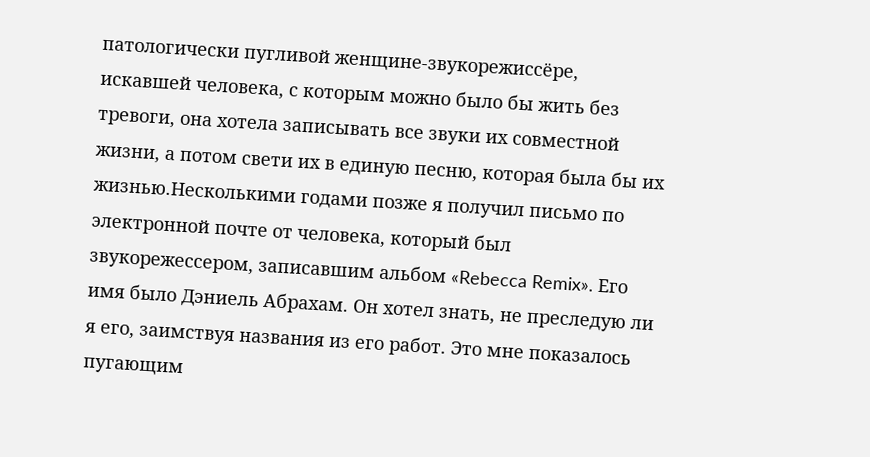патологически пугливой женщине-звукорежиссёре, искавшей человека, с которым можно было бы жить без тревоги, она хотела записывать все звуки их совместной жизни, а потом свети их в единую песню, которая была бы их жизнью.Несколькими годами позже я получил письмо по электронной почте от человека, который был звукорежессером, записавшим альбом «Rebecca Remix». Его имя было Дэниель Абрахам. Он хотел знать, не преследую ли я его, заимствуя названия из его работ. Это мне показалось пугающим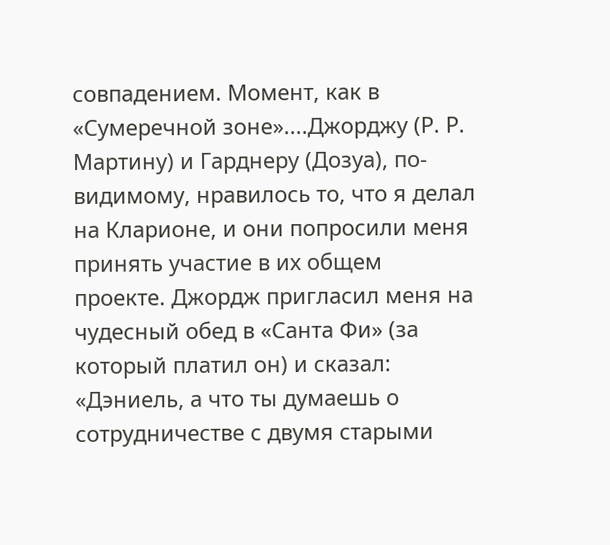совпадением. Момент, как в «Сумеречной зоне»....Джорджу (Р. Р. Мартину) и Гарднеру (Дозуа), по-видимому, нравилось то, что я делал на Кларионе, и они попросили меня принять участие в их общем проекте. Джордж пригласил меня на чудесный обед в «Санта Фи» (за который платил он) и сказал: «Дэниель, а что ты думаешь о сотрудничестве с двумя старыми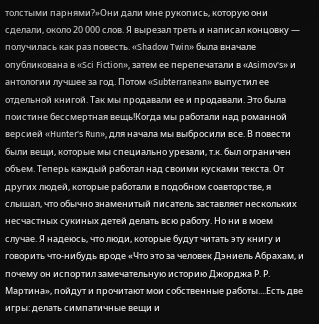толстыми парнями?»Они дали мне рукопись, которую они сделали, около 20 000 слов. Я вырезал треть и написал концовку — получилась как раз повесть. «Shadow Twin» была вначале опубликована в «Sci Fiction», затем ее перепечатали в «Asimov's» и антологии лучшее за год. Потом «Subterranean» выпустил ее отдельной книгой. Так мы продавали ее и продавали. Это была поистине бессмертная вещь!Когда мы работали над романной версией «Hunter's Run», для начала мы выбросили все. В повести были вещи, которые мы специально урезали, т.к. был ограничен объем. Теперь каждый работал над своими кусками текста. От других людей, которые работали в подобном соавторстве, я слышал, что обычно знаменитый писатель заставляет нескольких несчастных сукиных детей делать всю работу. Но ни в моем случае. Я надеюсь, что люди, которые будут читать эту книгу и говорить что-нибудь вроде «Что это за человек Дэниель Абрахам, и почему он испортил замечательную историю Джорджа Р. Р. Мартина», пойдут и прочитают мои собственные работы....Есть две игры: делать симпатичные вещи и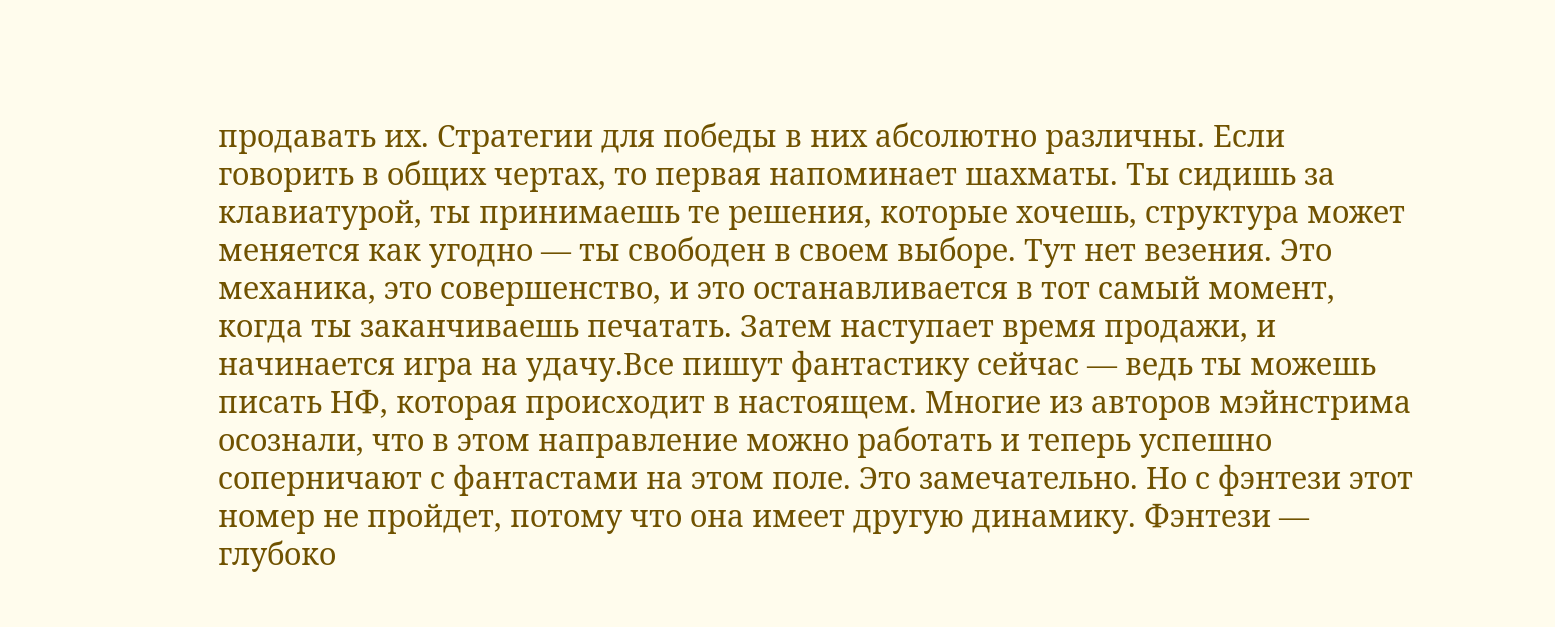продавать их. Стратегии для победы в них абсолютно различны. Если говорить в общих чертах, то первая напоминает шахматы. Ты сидишь за клавиатурой, ты принимаешь те решения, которые хочешь, структура может меняется как угодно — ты свободен в своем выборе. Тут нет везения. Это механика, это совершенство, и это останавливается в тот самый момент, когда ты заканчиваешь печатать. Затем наступает время продажи, и начинается игра на удачу.Все пишут фантастику сейчас — ведь ты можешь писать НФ, которая происходит в настоящем. Многие из авторов мэйнстрима осознали, что в этом направление можно работать и теперь успешно соперничают с фантастами на этом поле. Это замечательно. Но с фэнтези этот номер не пройдет, потому что она имеет другую динамику. Фэнтези — глубоко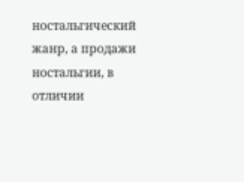ностальгический жанр, а продажи ностальгии, в отличии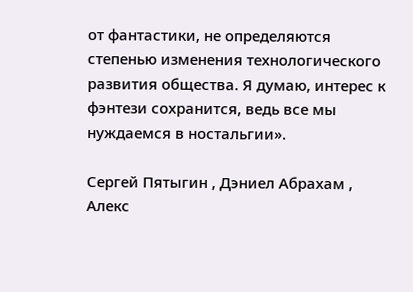от фантастики, не определяются степенью изменения технологического развития общества. Я думаю, интерес к фэнтези сохранится, ведь все мы нуждаемся в ностальгии».

Сергей Пятыгин , Дэниел Абрахам , Алекс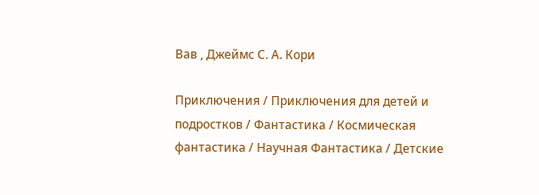Вав , Джеймс С. А. Кори

Приключения / Приключения для детей и подростков / Фантастика / Космическая фантастика / Научная Фантастика / Детские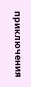приключения